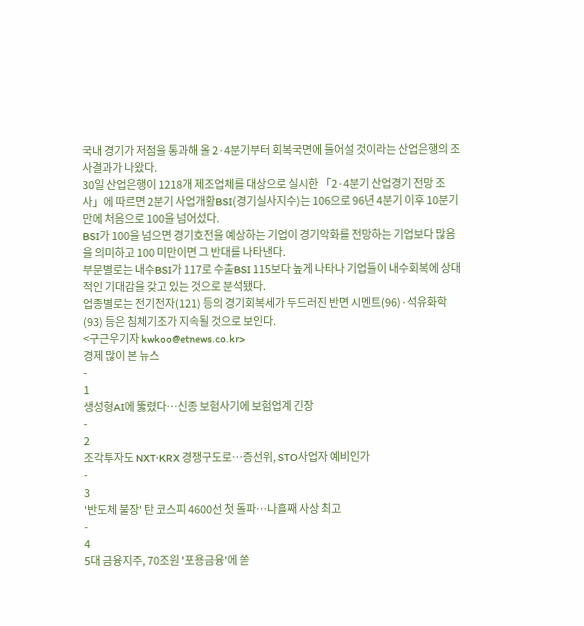국내 경기가 저점을 통과해 올 2·4분기부터 회복국면에 들어설 것이라는 산업은행의 조사결과가 나왔다.
30일 산업은행이 1218개 제조업체를 대상으로 실시한 「2·4분기 산업경기 전망 조사」에 따르면 2분기 사업개황BSI(경기실사지수)는 106으로 96년 4분기 이후 10분기 만에 처음으로 100을 넘어섰다.
BSI가 100을 넘으면 경기호전을 예상하는 기업이 경기악화를 전망하는 기업보다 많음을 의미하고 100 미만이면 그 반대를 나타낸다.
부문별로는 내수BSI가 117로 수출BSI 115보다 높게 나타나 기업들이 내수회복에 상대적인 기대감을 갖고 있는 것으로 분석됐다.
업종별로는 전기전자(121) 등의 경기회복세가 두드러진 반면 시멘트(96)·석유화학(93) 등은 침체기조가 지속될 것으로 보인다.
<구근우기자 kwkoo@etnews.co.kr>
경제 많이 본 뉴스
-
1
생성형AI에 뚫렸다…신종 보험사기에 보험업계 긴장
-
2
조각투자도 NXT·KRX 경쟁구도로…증선위, STO사업자 예비인가
-
3
'반도체 불장' 탄 코스피 4600선 첫 돌파…나흘째 사상 최고
-
4
5대 금융지주, 70조원 '포용금융'에 쏟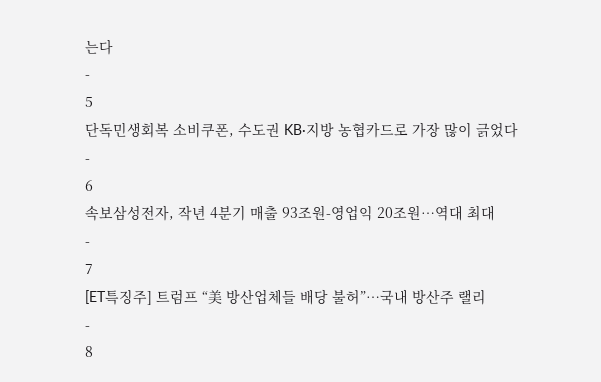는다
-
5
단독민생회복 소비쿠폰, 수도권 KB·지방 농협카드로 가장 많이 긁었다
-
6
속보삼성전자, 작년 4분기 매출 93조원-영업익 20조원…역대 최대
-
7
[ET특징주] 트럼프 “美 방산업체들 배당 불허”…국내 방산주 랠리
-
8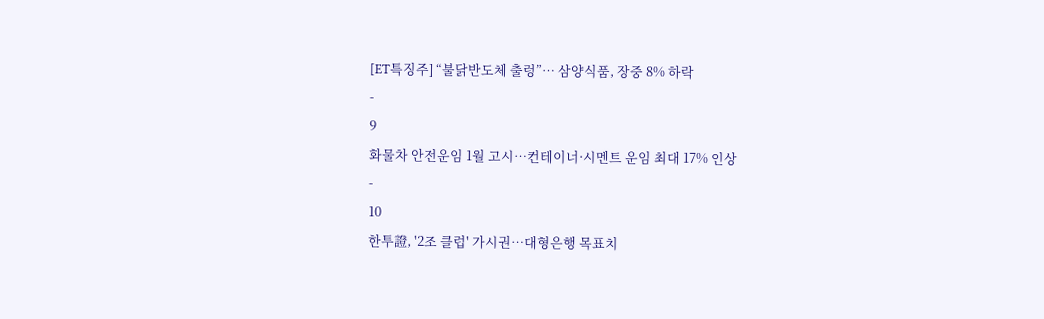[ET특징주] “불닭반도체 출렁”… 삼양식품, 장중 8% 하락
-
9
화물차 안전운임 1월 고시…컨테이너·시멘트 운임 최대 17% 인상
-
10
한투證, '2조 클럽' 가시권…대형은행 목표치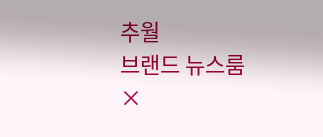추월
브랜드 뉴스룸
×